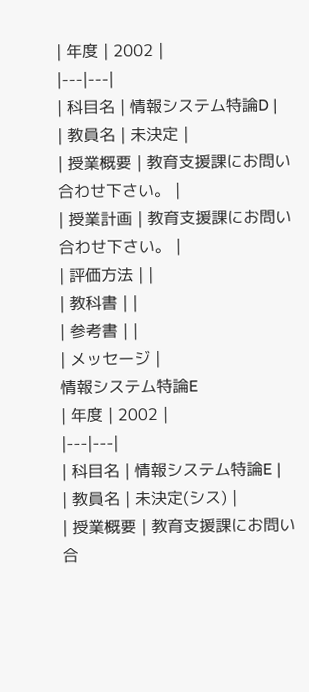| 年度 | 2002 |
|---|---|
| 科目名 | 情報システム特論D |
| 教員名 | 未決定 |
| 授業概要 | 教育支援課にお問い合わせ下さい。 |
| 授業計画 | 教育支援課にお問い合わせ下さい。 |
| 評価方法 | |
| 教科書 | |
| 参考書 | |
| メッセージ |
情報システム特論E
| 年度 | 2002 |
|---|---|
| 科目名 | 情報システム特論E |
| 教員名 | 未決定(シス) |
| 授業概要 | 教育支援課にお問い合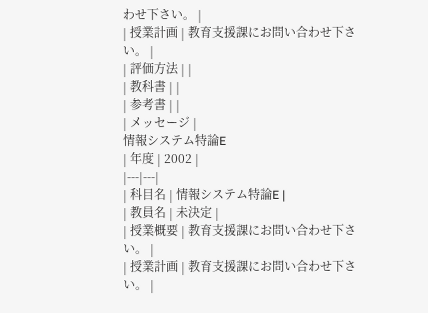わせ下さい。 |
| 授業計画 | 教育支援課にお問い合わせ下さい。 |
| 評価方法 | |
| 教科書 | |
| 参考書 | |
| メッセージ |
情報システム特論E
| 年度 | 2002 |
|---|---|
| 科目名 | 情報システム特論E |
| 教員名 | 未決定 |
| 授業概要 | 教育支援課にお問い合わせ下さい。 |
| 授業計画 | 教育支援課にお問い合わせ下さい。 |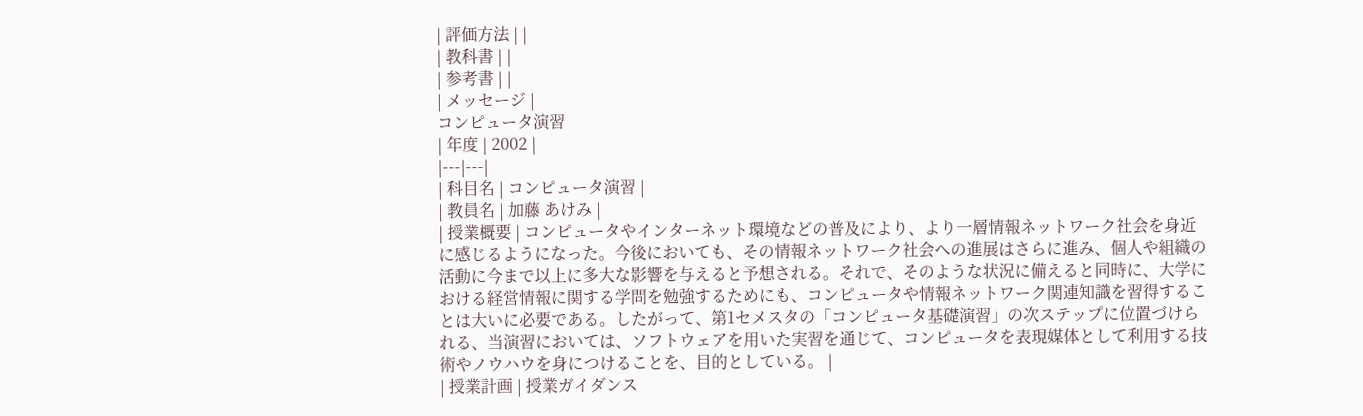| 評価方法 | |
| 教科書 | |
| 参考書 | |
| メッセージ |
コンピュータ演習
| 年度 | 2002 |
|---|---|
| 科目名 | コンピュータ演習 |
| 教員名 | 加藤 あけみ |
| 授業概要 | コンピュータやインターネット環境などの普及により、より一層情報ネットワーク社会を身近に感じるようになった。今後においても、その情報ネットワーク社会への進展はさらに進み、個人や組織の活動に今まで以上に多大な影響を与えると予想される。それで、そのような状況に備えると同時に、大学における経営情報に関する学問を勉強するためにも、コンピュータや情報ネットワーク関連知識を習得することは大いに必要である。したがって、第1セメスタの「コンピュータ基礎演習」の次ステップに位置づけられる、当演習においては、ソフトウェアを用いた実習を通じて、コンピュータを表現媒体として利用する技術やノウハウを身につけることを、目的としている。 |
| 授業計画 | 授業ガイダンス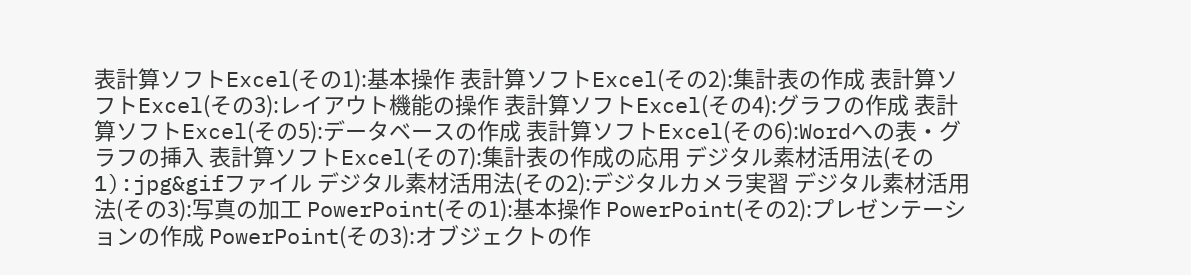表計算ソフトExcel(その1):基本操作 表計算ソフトExcel(その2):集計表の作成 表計算ソフトExcel(その3):レイアウト機能の操作 表計算ソフトExcel(その4):グラフの作成 表計算ソフトExcel(その5):データベースの作成 表計算ソフトExcel(その6):Wordへの表・グラフの挿入 表計算ソフトExcel(その7):集計表の作成の応用 デジタル素材活用法(その1):jpg&gifファイル デジタル素材活用法(その2):デジタルカメラ実習 デジタル素材活用法(その3):写真の加工 PowerPoint(その1):基本操作 PowerPoint(その2):プレゼンテーションの作成 PowerPoint(その3):オブジェクトの作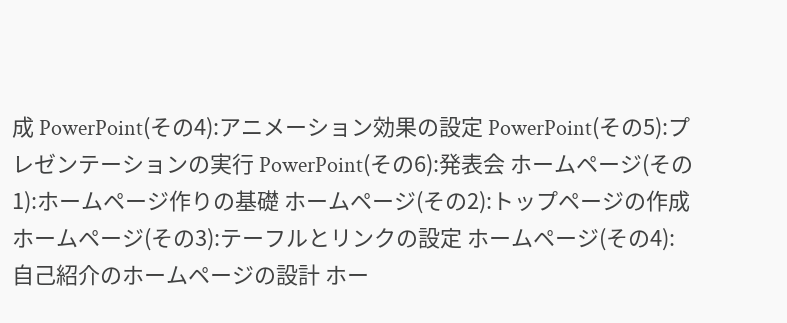成 PowerPoint(その4):アニメーション効果の設定 PowerPoint(その5):プレゼンテーションの実行 PowerPoint(その6):発表会 ホームページ(その1):ホームページ作りの基礎 ホームページ(その2):トップページの作成 ホームページ(その3):テーフルとリンクの設定 ホームページ(その4):自己紹介のホームページの設計 ホー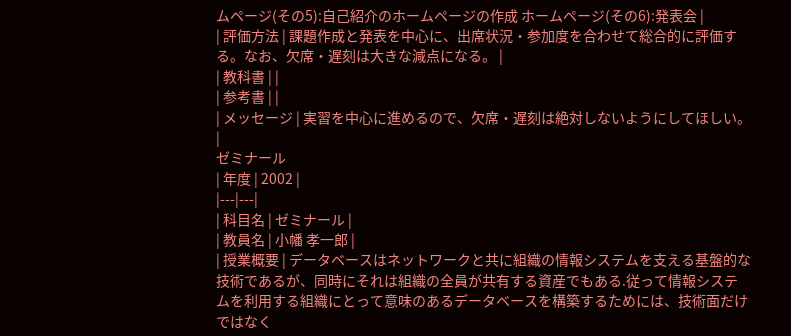ムページ(その5):自己紹介のホームページの作成 ホームページ(その6):発表会 |
| 評価方法 | 課題作成と発表を中心に、出席状況・参加度を合わせて総合的に評価する。なお、欠席・遅刻は大きな減点になる。 |
| 教科書 | |
| 参考書 | |
| メッセージ | 実習を中心に進めるので、欠席・遅刻は絶対しないようにしてほしい。 |
ゼミナール
| 年度 | 2002 |
|---|---|
| 科目名 | ゼミナール |
| 教員名 | 小幡 孝一郎 |
| 授業概要 | データベースはネットワークと共に組織の情報システムを支える基盤的な技術であるが、同時にそれは組織の全員が共有する資産でもある.従って情報システムを利用する組織にとって意味のあるデータベースを構築するためには、技術面だけではなく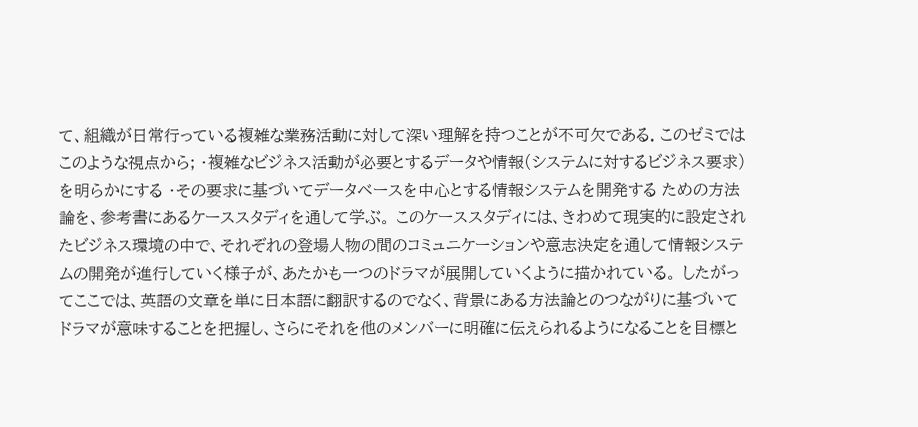て、組織が日常行っている複雑な業務活動に対して深い理解を持つことが不可欠である. このゼミではこのような視点から; ・複雑なビジネス活動が必要とするデータや情報(システムに対するビジネス要求)を明らかにする ・その要求に基づいてデータベースを中心とする情報システムを開発する ための方法論を、参考書にあるケーススタディを通して学ぶ。 このケーススタディには、きわめて現実的に設定されたビジネス環境の中で、それぞれの登場人物の間のコミュニケーションや意志決定を通して情報システムの開発が進行していく様子が、あたかも一つのドラマが展開していくように描かれている。 したがってここでは、英語の文章を単に日本語に翻訳するのでなく、背景にある方法論とのつながりに基づいてドラマが意味することを把握し、さらにそれを他のメンバーに明確に伝えられるようになることを目標と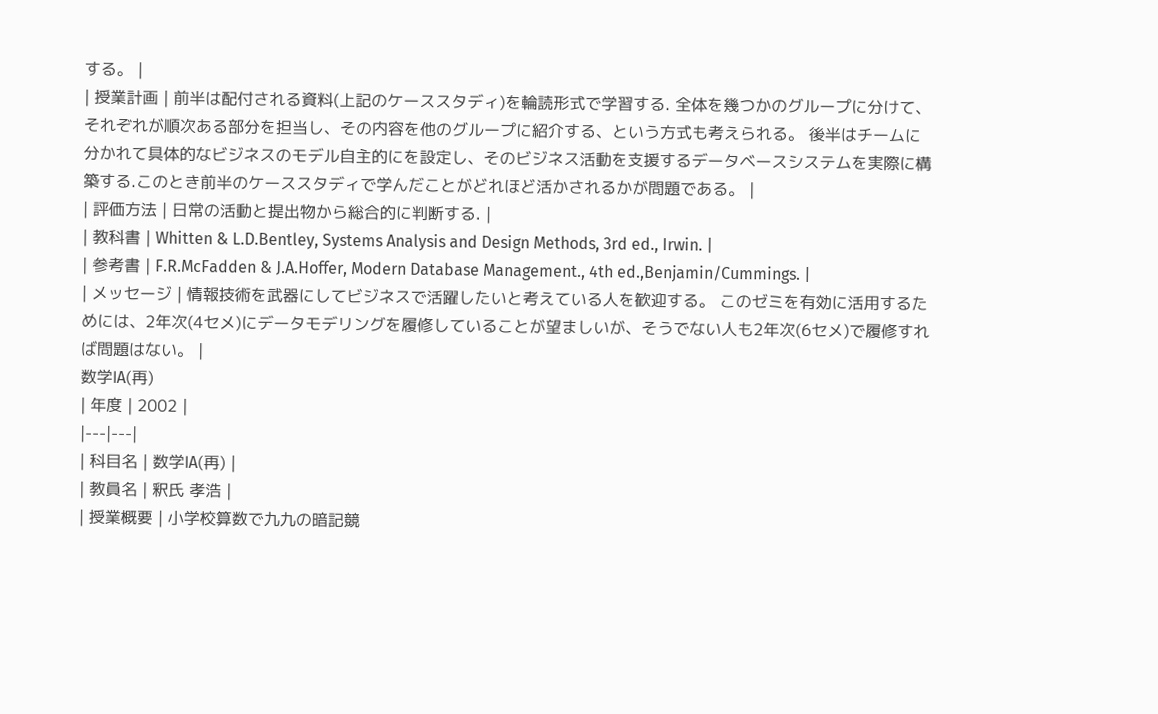する。 |
| 授業計画 | 前半は配付される資料(上記のケーススタディ)を輪読形式で学習する. 全体を幾つかのグループに分けて、それぞれが順次ある部分を担当し、その内容を他のグループに紹介する、という方式も考えられる。 後半はチームに分かれて具体的なビジネスのモデル自主的にを設定し、そのビジネス活動を支援するデータベースシステムを実際に構築する.このとき前半のケーススタディで学んだことがどれほど活かされるかが問題である。 |
| 評価方法 | 日常の活動と提出物から総合的に判断する. |
| 教科書 | Whitten & L.D.Bentley, Systems Analysis and Design Methods, 3rd ed., Irwin. |
| 参考書 | F.R.McFadden & J.A.Hoffer, Modern Database Management., 4th ed.,Benjamin/Cummings. |
| メッセージ | 情報技術を武器にしてビジネスで活躍したいと考えている人を歓迎する。 このゼミを有効に活用するためには、2年次(4セメ)にデータモデリングを履修していることが望ましいが、そうでない人も2年次(6セメ)で履修すれば問題はない。 |
数学ⅠA(再)
| 年度 | 2002 |
|---|---|
| 科目名 | 数学ⅠA(再) |
| 教員名 | 釈氏 孝浩 |
| 授業概要 | 小学校算数で九九の暗記競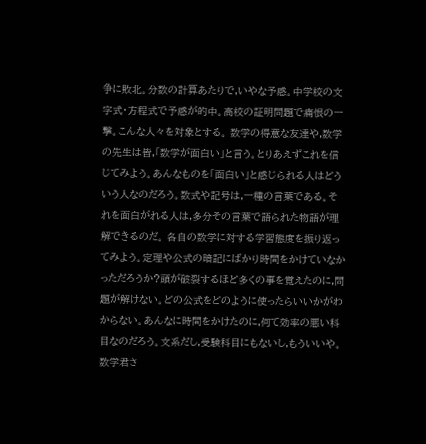争に敗北。分数の計算あたりで,いやな予感。中学校の文字式・方程式で予感が的中。高校の証明問題で痛恨の一撃。こんな人々を対象とする。 数学の得意な友達や,数学の先生は皆,「数学が面白い」と言う。とりあえずこれを信じてみよう。あんなものを「面白い」と感じられる人はどういう人なのだろう。数式や記号は,一種の言葉である。それを面白がれる人は,多分その言葉で語られた物語が理解できるのだ。 各自の数学に対する学習態度を振り返ってみよう。定理や公式の暗記にばかり時間をかけていなかっただろうか?頭が破裂するほど多くの事を覚えたのに,問題が解けない。どの公式をどのように使ったらいいかがわからない。あんなに時間をかけたのに,何て効率の悪い科目なのだろう。文系だし,受験科目にもないし,もういいや。数学君さ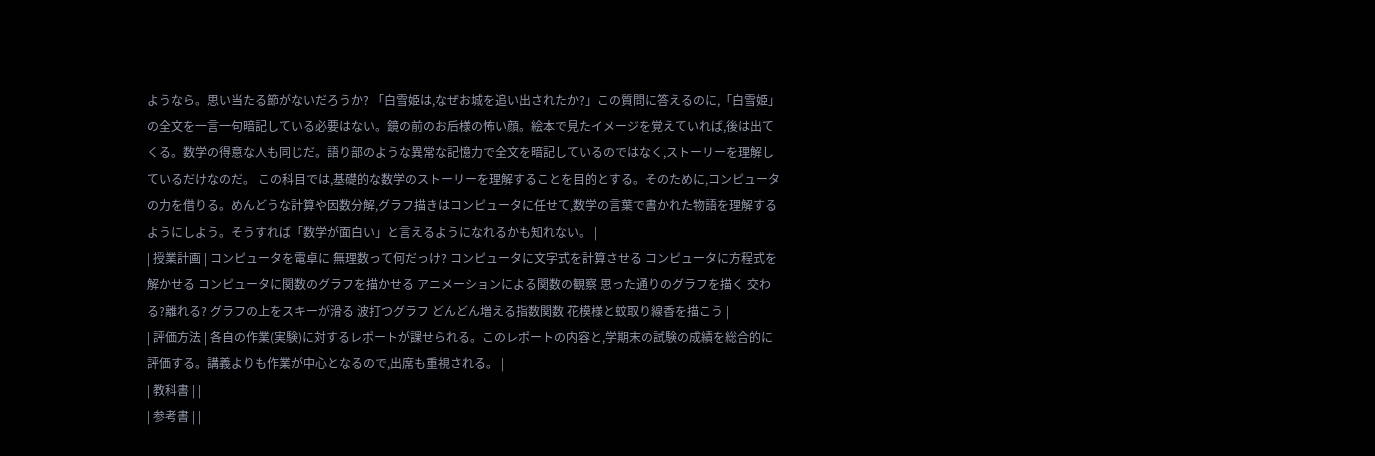ようなら。思い当たる節がないだろうか? 「白雪姫は,なぜお城を追い出されたか?」この質問に答えるのに,「白雪姫」の全文を一言一句暗記している必要はない。鏡の前のお后様の怖い顔。絵本で見たイメージを覚えていれば,後は出てくる。数学の得意な人も同じだ。語り部のような異常な記憶力で全文を暗記しているのではなく,ストーリーを理解しているだけなのだ。 この科目では,基礎的な数学のストーリーを理解することを目的とする。そのために,コンピュータの力を借りる。めんどうな計算や因数分解,グラフ描きはコンピュータに任せて,数学の言葉で書かれた物語を理解するようにしよう。そうすれば「数学が面白い」と言えるようになれるかも知れない。 |
| 授業計画 | コンピュータを電卓に 無理数って何だっけ? コンピュータに文字式を計算させる コンピュータに方程式を解かせる コンピュータに関数のグラフを描かせる アニメーションによる関数の観察 思った通りのグラフを描く 交わる?離れる? グラフの上をスキーが滑る 波打つグラフ どんどん増える指数関数 花模様と蚊取り線香を描こう |
| 評価方法 | 各自の作業(実験)に対するレポートが課せられる。このレポートの内容と,学期末の試験の成績を総合的に評価する。講義よりも作業が中心となるので,出席も重視される。 |
| 教科書 | |
| 参考書 | |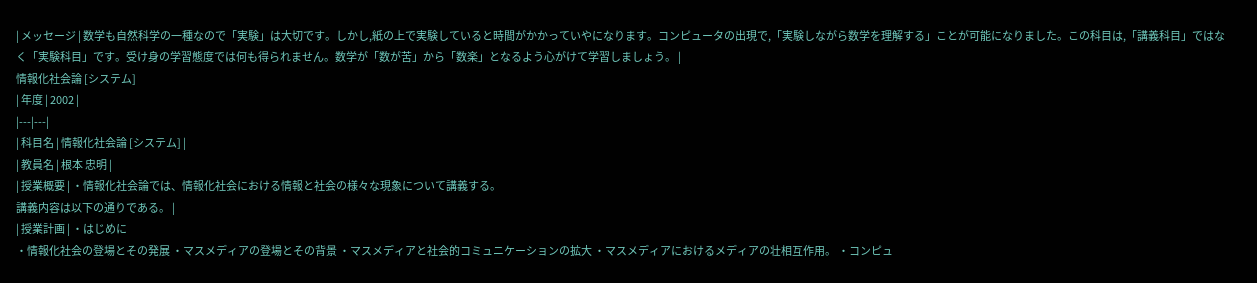| メッセージ | 数学も自然科学の一種なので「実験」は大切です。しかし,紙の上で実験していると時間がかかっていやになります。コンピュータの出現で,「実験しながら数学を理解する」ことが可能になりました。この科目は,「講義科目」ではなく「実験科目」です。受け身の学習態度では何も得られません。数学が「数が苦」から「数楽」となるよう心がけて学習しましょう。 |
情報化社会論 [システム]
| 年度 | 2002 |
|---|---|
| 科目名 | 情報化社会論 [システム] |
| 教員名 | 根本 忠明 |
| 授業概要 | ・情報化社会論では、情報化社会における情報と社会の様々な現象について講義する。
講義内容は以下の通りである。 |
| 授業計画 | ・はじめに
・情報化社会の登場とその発展 ・マスメディアの登場とその背景 ・マスメディアと社会的コミュニケーションの拡大 ・マスメディアにおけるメディアの壮相互作用。 ・コンピュ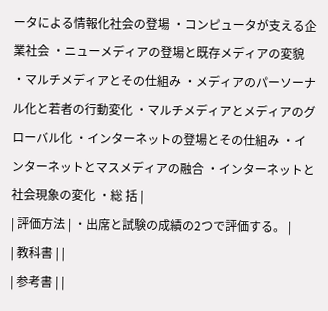ータによる情報化社会の登場 ・コンピュータが支える企業社会 ・ニューメディアの登場と既存メディアの変貌 ・マルチメディアとその仕組み ・メディアのパーソーナル化と若者の行動変化 ・マルチメディアとメディアのグローバル化 ・インターネットの登場とその仕組み ・インターネットとマスメディアの融合 ・インターネットと社会現象の変化 ・総 括 |
| 評価方法 | ・出席と試験の成績の2つで評価する。 |
| 教科書 | |
| 参考書 | |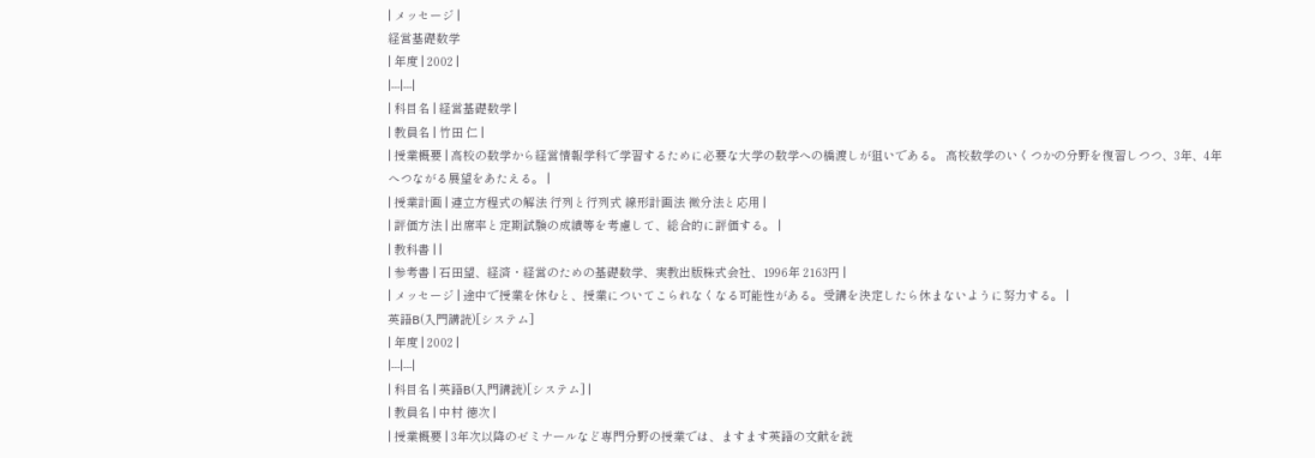| メッセージ |
経営基礎数学
| 年度 | 2002 |
|---|---|
| 科目名 | 経営基礎数学 |
| 教員名 | 竹田 仁 |
| 授業概要 | 高校の数学から経営情報学科で学習するために必要な大学の数学への橋渡しが狙いである。 高校数学のいくつかの分野を復習しつつ、3年、4年へつながる展望をあたえる。 |
| 授業計画 | 連立方程式の解法 行列と行列式 線形計画法 微分法と応用 |
| 評価方法 | 出席率と定期試験の成績等を考慮して、総合的に評価する。 |
| 教科書 | |
| 参考書 | 石田望、経済・経営のための基礎数学、実教出版株式会社、1996年 2163円 |
| メッセージ | 途中で授業を休むと、授業についてこられなくなる可能性がある。受講を決定したら休まないように努力する。 |
英語B(入門講読)[システム]
| 年度 | 2002 |
|---|---|
| 科目名 | 英語B(入門講読)[システム] |
| 教員名 | 中村 徳次 |
| 授業概要 | 3年次以降のゼミナールなど専門分野の授業では、ますます英語の文献を読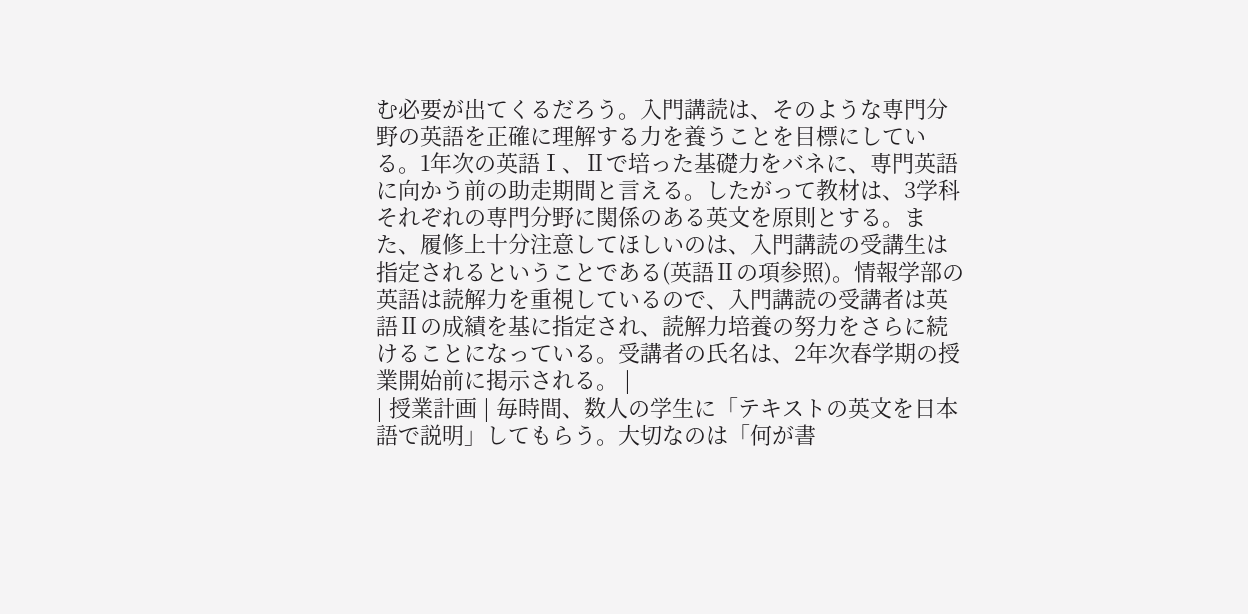む必要が出てくるだろう。入門講読は、そのような専門分野の英語を正確に理解する力を養うことを目標にしている。1年次の英語Ⅰ、Ⅱで培った基礎力をバネに、専門英語に向かう前の助走期間と言える。したがって教材は、3学科それぞれの専門分野に関係のある英文を原則とする。また、履修上十分注意してほしいのは、入門講読の受講生は指定されるということである(英語Ⅱの項参照)。情報学部の英語は読解力を重視しているので、入門講読の受講者は英語Ⅱの成績を基に指定され、読解力培養の努力をさらに続けることになっている。受講者の氏名は、2年次春学期の授業開始前に掲示される。 |
| 授業計画 | 毎時間、数人の学生に「テキストの英文を日本語で説明」してもらう。大切なのは「何が書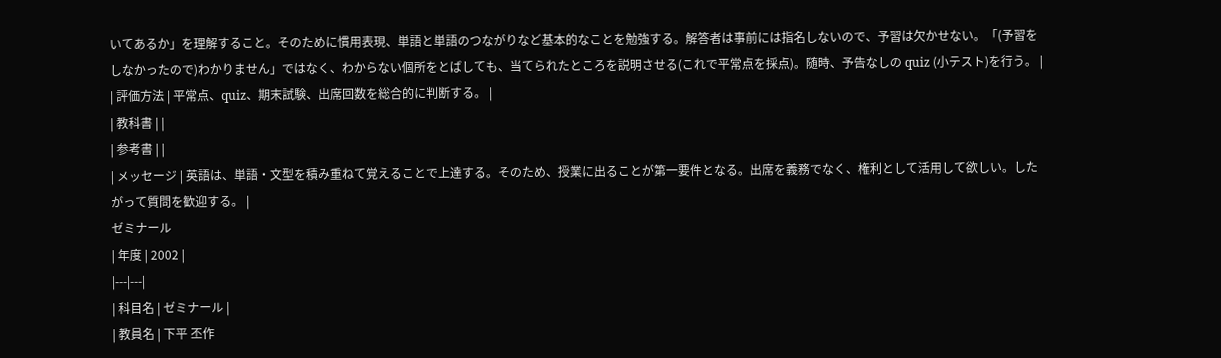いてあるか」を理解すること。そのために慣用表現、単語と単語のつながりなど基本的なことを勉強する。解答者は事前には指名しないので、予習は欠かせない。「(予習をしなかったので)わかりません」ではなく、わからない個所をとばしても、当てられたところを説明させる(これで平常点を採点)。随時、予告なしの quiz (小テスト)を行う。 |
| 評価方法 | 平常点、quiz、期末試験、出席回数を総合的に判断する。 |
| 教科書 | |
| 参考書 | |
| メッセージ | 英語は、単語・文型を積み重ねて覚えることで上達する。そのため、授業に出ることが第一要件となる。出席を義務でなく、権利として活用して欲しい。したがって質問を歓迎する。 |
ゼミナール
| 年度 | 2002 |
|---|---|
| 科目名 | ゼミナール |
| 教員名 | 下平 丕作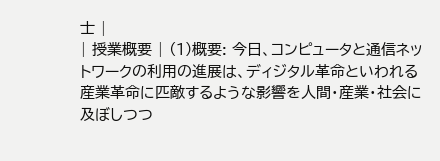士 |
| 授業概要 | (1)概要: 今日、コンピュータと通信ネットワークの利用の進展は、ディジタル革命といわれる産業革命に匹敵するような影響を人間・産業・社会に及ぼしつつ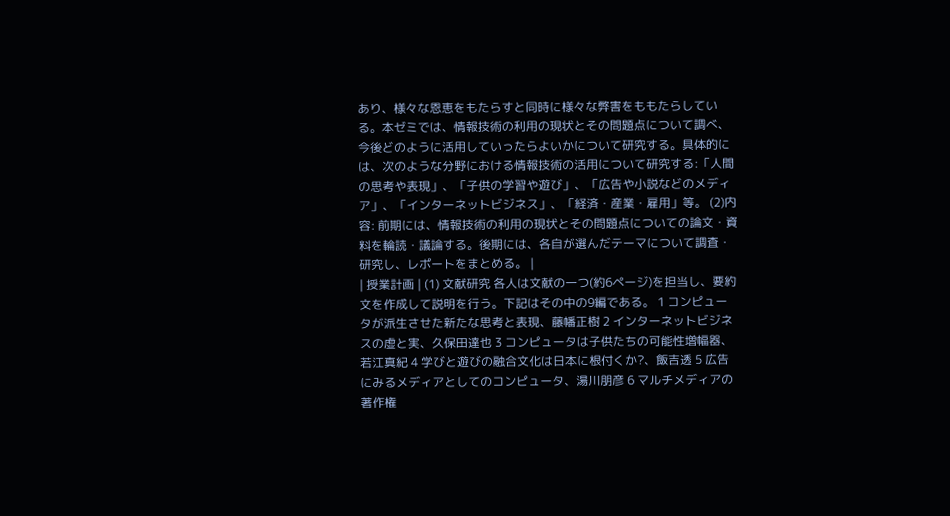あり、様々な恩恵をもたらすと同時に様々な弊害をももたらしている。本ゼミでは、情報技術の利用の現状とその問題点について調べ、今後どのように活用していったらよいかについて研究する。具体的には、次のような分野における情報技術の活用について研究する:「人間の思考や表現」、「子供の学習や遊び」、「広告や小説などのメディア」、「インターネットビジネス」、「経済・産業・雇用」等。 (2)内容: 前期には、情報技術の利用の現状とその問題点についての論文・資料を輪読・議論する。後期には、各自が選んだテーマについて調査・研究し、レポートをまとめる。 |
| 授業計画 | (1) 文献研究 各人は文献の一つ(約6ページ)を担当し、要約文を作成して説明を行う。下記はその中の9編である。 1 コンピュータが派生させた新たな思考と表現、藤幡正樹 2 インターネットビジネスの虚と実、久保田達也 3 コンピュータは子供たちの可能性増幅器、若江真紀 4 学びと遊びの融合文化は日本に根付くか?、飯吉透 5 広告にみるメディアとしてのコンピュータ、湯川朋彦 6 マルチメディアの著作権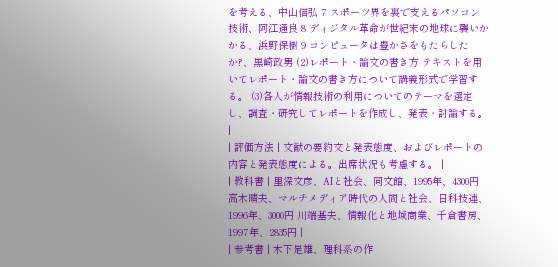を考える、中山信弘 7 スポーツ界を裏で支えるパソコン技術、阿江通良 8 ディジタル革命が世紀末の地球に襲いかかる、浜野保樹 9 コンピュータは豊かさをもたらしたか?、黒崎政男 (2)レポート・論文の書き方 テキストを用いてレポート・論文の書き方について講義形式で学習する。 (3)各人が情報技術の利用についてのテーマを選定し、調査・研究してレポートを作成し、発表・討論する。 |
| 評価方法 | 文献の要約文と発表態度、およびレポートの内容と発表態度による。出席状況も考慮する。 |
| 教科書 | 里深文彦、AIと社会、同文館、1995年、4300円 高木晴夫、マルチメディア時代の人間と社会、日科技連、1996年、3000円 川端基夫、情報化と地域商業、千倉書房、1997年、2835円 |
| 参考書 | 木下是雄、理科系の作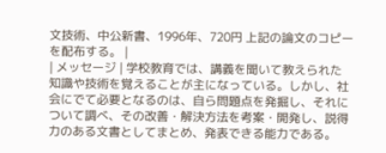文技術、中公新書、1996年、720円 上記の論文のコピーを配布する。 |
| メッセージ | 学校教育では、講義を聞いて教えられた知識や技術を覚えることが主になっている。しかし、社会にでて必要となるのは、自ら問題点を発掘し、それについて調べ、その改善・解決方法を考案・開発し、説得力のある文書としてまとめ、発表できる能力である。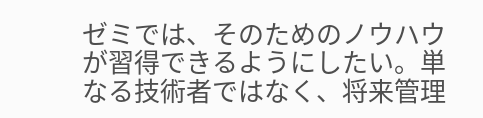ゼミでは、そのためのノウハウが習得できるようにしたい。単なる技術者ではなく、将来管理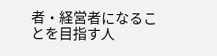者・経営者になることを目指す人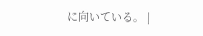に向いている。 |